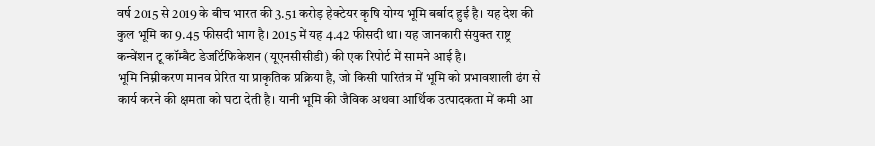वर्ष 2015 से 2019 के बीच भारत की 3.51 करोड़ हेक्टेयर कृषि योग्य भूमि बर्बाद हुई है। यह देश की कुल भूमि का 9.45 फीसदी भाग है। 2015 में यह 4.42 फीसदी था। यह जानकारी संयुक्त राष्ट्र कन्वेंशन टू कॉम्बैट डेजर्टिफिकेशन (यूएनसीसीडी) की एक रिपोर्ट में सामने आई है।
भूमि निम्नीकरण मानव प्रेरित या प्राकृतिक प्रक्रिया है, जो किसी पारितंत्र में भूमि को प्रभावशाली ढंग से कार्य करने की क्षमता को घटा देती है। यानी भूमि की जैविक अथवा आर्थिक उत्पादकता में कमी आ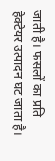जाती है। फसलों का प्रति हेक्टेयर उत्पादन घट जाता है।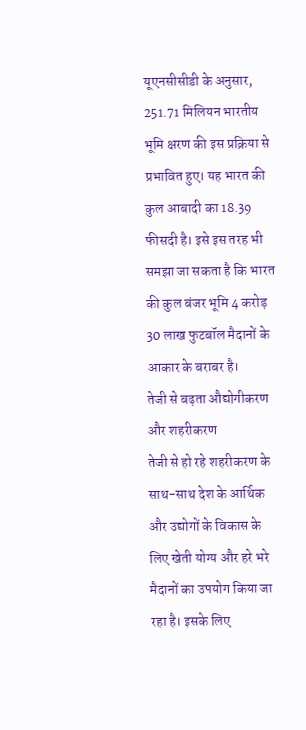यूएनसीसीडी के अनुसार, 251.71 मिलियन भारतीय भूमि क्षरण की इस प्रक्रिया से प्रभावित हुए। यह भारत की कुल आबादी का 18.39 फीसदी है। इसे इस तरह भी समझा जा सकता है कि भारत की कुल बंजर भूमि 4 करोड़ 30 लाख फुटबॉल मैदानों के आकार के बराबर है।
तेजी से बढ़ता औद्योगीकरण और शहरीकरण
तेजी से हो रहे शहरीकरण के साथ-साथ देश के आर्थिक और उद्योगों के विकास के लिए खेती योग्य और हरे भरे मैदानों का उपयोग किया जा रहा है। इसके लिए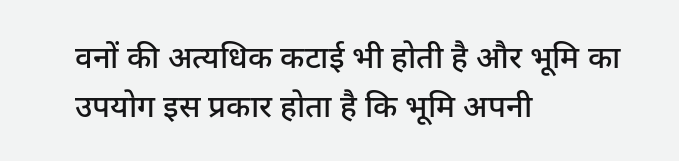वनों की अत्यधिक कटाई भी होती है और भूमि का उपयोग इस प्रकार होता है कि भूमि अपनी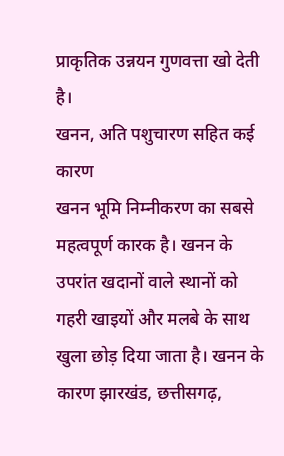प्राकृतिक उन्नयन गुणवत्ता खो देती है।
खनन, अति पशुचारण सहित कई कारण
खनन भूमि निम्नीकरण का सबसे महत्वपूर्ण कारक है। खनन के उपरांत खदानों वाले स्थानों को गहरी खाइयों और मलबे के साथ खुला छोड़ दिया जाता है। खनन के कारण झारखंड, छत्तीसगढ़,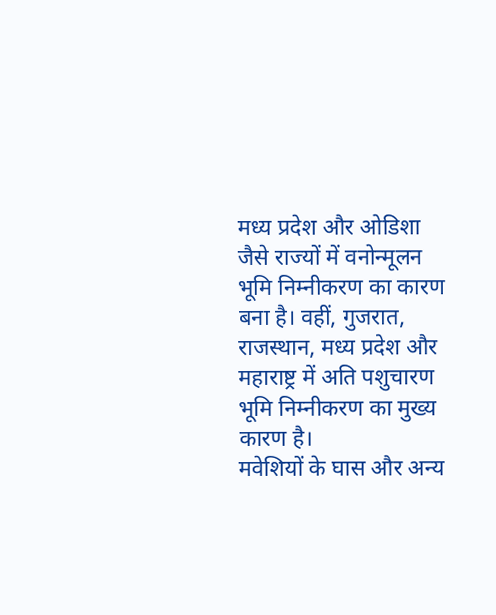मध्य प्रदेश और ओडिशा जैसे राज्यों में वनोन्मूलन भूमि निम्नीकरण का कारण बना है। वहीं, गुजरात, राजस्थान, मध्य प्रदेश और महाराष्ट्र में अति पशुचारण भूमि निम्नीकरण का मुख्य कारण है।
मवेशियों के घास और अन्य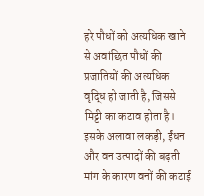हरे पौधों को अत्यधिक खाने से अवांछित पौधों की प्रजातियों की अत्यधिक वृद्धि हो जाती है, जिससे मिट्टी का कटाव होता है। इसके अलावा लकड़ी, ईंधन और वन उत्पादों की बढ़ती मांग के कारण वनों की कटाई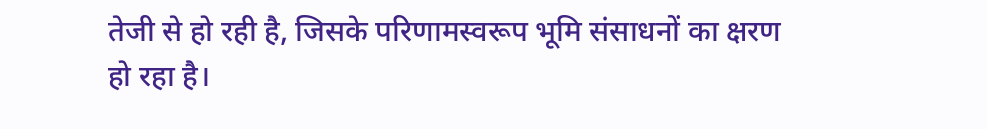तेजी से हो रही है, जिसके परिणामस्वरूप भूमि संसाधनों का क्षरण हो रहा है।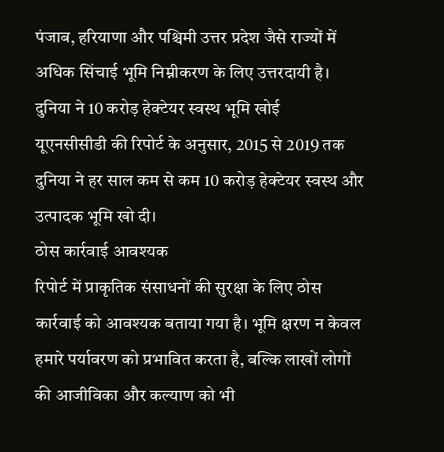पंजाब, हरियाणा और पश्चिमी उत्तर प्रदेश जैसे राज्यों में अधिक सिंचाई भूमि निम्नीकरण के लिए उत्तरदायी है।
दुनिया ने 10 करोड़ हेक्टेयर स्वस्थ भूमि खोई
यूएनसीसीडी की रिपोर्ट के अनुसार, 2015 से 2019 तक दुनिया ने हर साल कम से कम 10 करोड़ हेक्टेयर स्वस्थ और उत्पादक भूमि खो दी।
ठोस कार्रवाई आवश्यक
रिपोर्ट में प्राकृतिक संसाधनों की सुरक्षा के लिए ठोस कार्रवाई को आवश्यक बताया गया है। भूमि क्षरण न केवल हमारे पर्यावरण को प्रभावित करता है, बल्कि लाखों लोगों की आजीविका और कल्याण को भी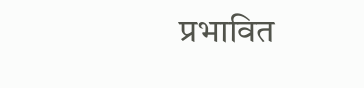प्रभावित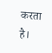करता है।